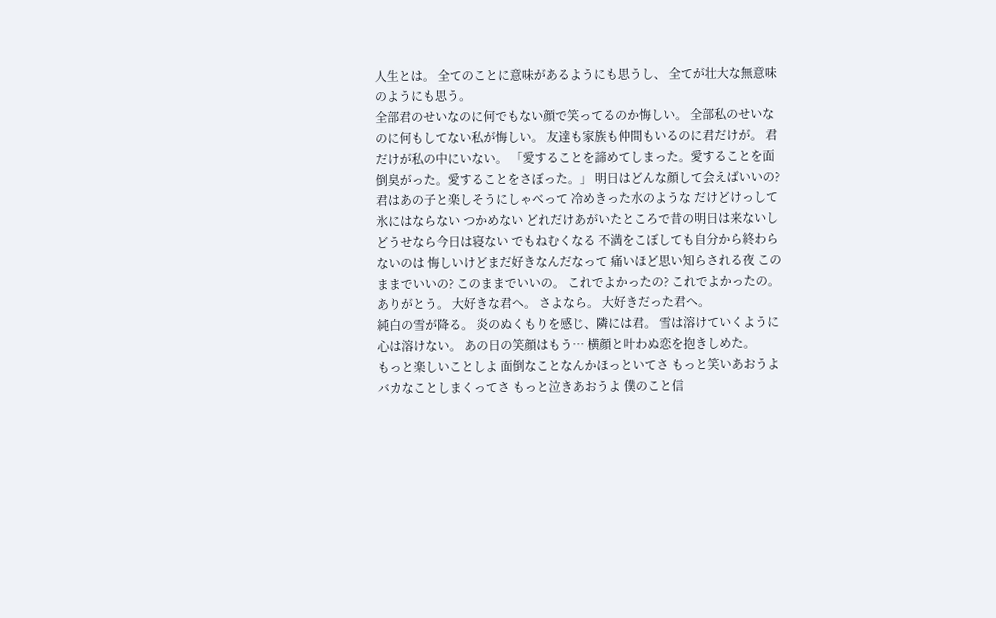人生とは。 全てのことに意味があるようにも思うし、 全てが壮大な無意味のようにも思う。
全部君のせいなのに何でもない顔で笑ってるのか悔しい。 全部私のせいなのに何もしてない私が悔しい。 友達も家族も仲間もいるのに君だけが。 君だけが私の中にいない。 「愛することを諦めてしまった。愛することを面倒臭がった。愛することをさぼった。」 明日はどんな顔して会えばいいの?
君はあの子と楽しそうにしゃべって 冷めきった水のような だけどけっして氷にはならない つかめない どれだけあがいたところで昔の明日は来ないし どうせなら今日は寝ない でもねむくなる 不満をこぼしても自分から終わらないのは 悔しいけどまだ好きなんだなって 痛いほど思い知らされる夜 このままでいいの? このままでいいの。 これでよかったの? これでよかったの。 ありがとう。 大好きな君へ。 さよなら。 大好きだった君へ。
純白の雪が降る。 炎のぬくもりを感じ、隣には君。 雪は溶けていくように心は溶けない。 あの日の笑顔はもう… 横顔と叶わぬ恋を抱きしめた。
もっと楽しいことしよ 面倒なことなんかほっといてさ もっと笑いあおうよ バカなことしまくってさ もっと泣きあおうよ 僕のこと信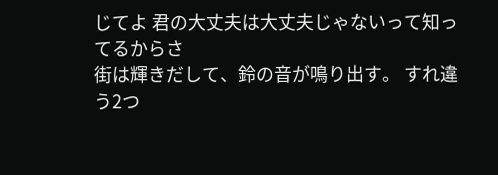じてよ 君の大丈夫は大丈夫じゃないって知ってるからさ
街は輝きだして、鈴の音が鳴り出す。 すれ違う2つ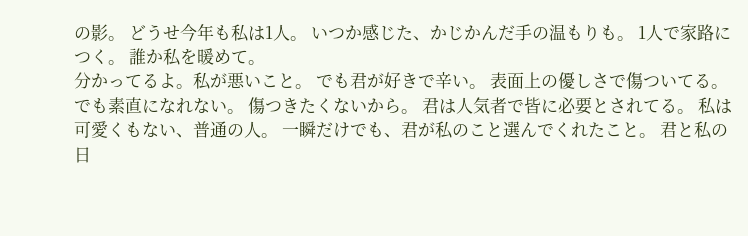の影。 どうせ今年も私は1人。 いつか感じた、かじかんだ手の温もりも。 1人で家路につく。 誰か私を暖めて。
分かってるよ。私が悪いこと。 でも君が好きで辛い。 表面上の優しさで傷ついてる。 でも素直になれない。 傷つきたくないから。 君は人気者で皆に必要とされてる。 私は可愛くもない、普通の人。 一瞬だけでも、君が私のこと選んでくれたこと。 君と私の日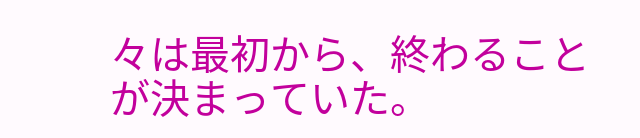々は最初から、終わることが決まっていた。